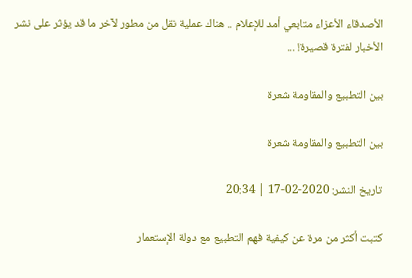الأصدقاء الأعزاء متابعي أمد للإعلام .. هناك عملية نقل من مطور لآخر ما قد يؤثر على نشر الأخبار لفترة قصيرة! ...

بين التطبيع والمقاومة شعرة

بين التطبيع والمقاومة شعرة

تاريخ النشر: 2020-02-17 | 20:34

كتبت أكثر من مرة عن كيفية فهم التطبيع مع دولة الإستعمار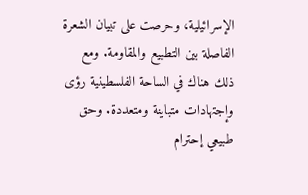الإسرائيلية، وحرصت على تبيان الشعرة الفاصلة بين التطبيع والمقاومة. ومع ذلك هناك في الساحة الفلسطينية رؤى وإجتهادات متباينة ومتعددة. وحق طبيعي إحترام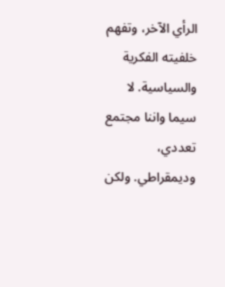الرأي الآخر، وتفهم خلفيته الفكرية والسياسية. لا سيما واننا مجتمع تعددي، وديمقراطي. ولكن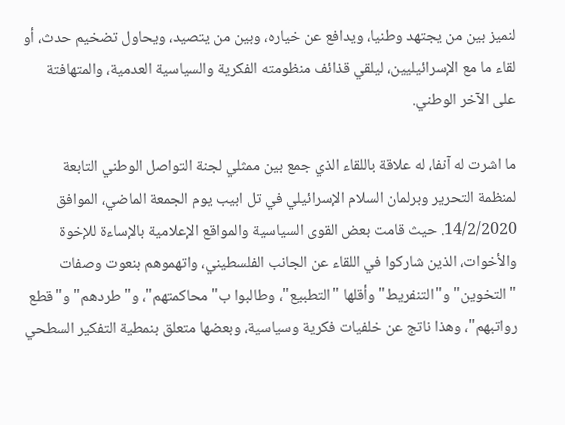لنميز بين من يجتهد وطنيا، ويدافع عن خياره، وبين من يتصيد، ويحاول تضخيم حدث، أو لقاء ما مع الإسرائيليين، ليلقي قذائف منظومته الفكرية والسياسية العدمية، والمتهافتة على الآخر الوطني.

ما اشرت له آنفا، له علاقة باللقاء الذي جمع بين ممثلي لجنة التواصل الوطني التابعة لمنظمة التحرير وبرلمان السلام الإسرائيلي في تل ابيب يوم الجمعة الماضي، الموافق 14/2/2020. حيث قامت بعض القوى السياسية والمواقع الإعلامية بالإساءة للإخوة والأخوات، الذين شاركوا في اللقاء عن الجانب الفلسطيني، واتهموهم بنعوت وصفات "التخوين" و"التنفريط" وأقلها "التطبيع"، وطالبوا ب"محاكمتهم"، و"طردهم" و"قطع رواتبهم"، وهذا ناتج عن خلفيات فكرية وسياسية، وبعضها متعلق بنمطية التفكير السطحي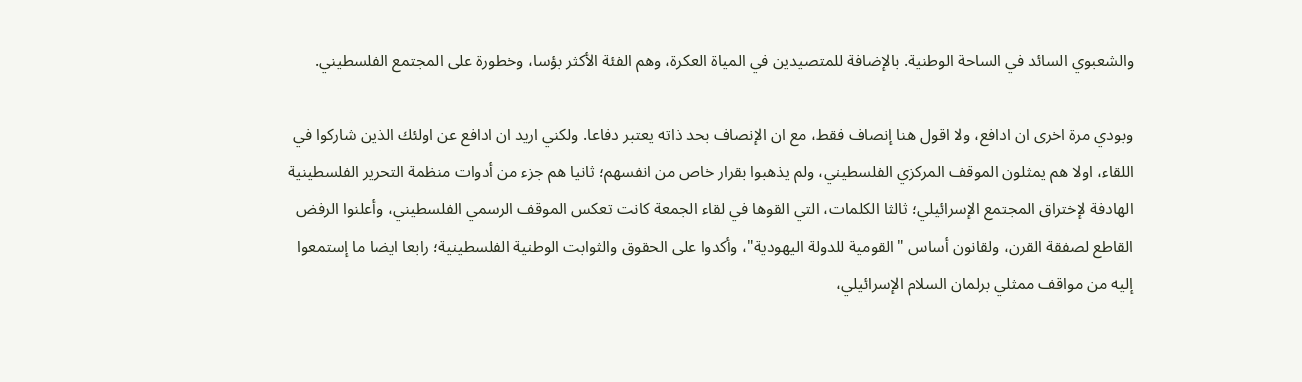والشعبوي السائد في الساحة الوطنية. بالإضافة للمتصيدين في المياة العكرة، وهم الفئة الأكثر بؤسا، وخطورة على المجتمع الفلسطيني.

وبودي مرة اخرى ان ادافع، ولا اقول هنا إنصاف فقط، مع ان الإنصاف بحد ذاته يعتبر دفاعا. ولكني اريد ان ادافع عن اولئك الذين شاركوا في اللقاء، اولا هم يمثلون الموقف المركزي الفلسطيني، ولم يذهبوا بقرار خاص من انفسهم؛ ثانيا هم جزء من أدوات منظمة التحرير الفلسطينية الهادفة لإختراق المجتمع الإسرائيلي؛ ثالثا الكلمات، التي القوها في لقاء الجمعة كانت تعكس الموقف الرسمي الفلسطيني، وأعلنوا الرفض القاطع لصفقة القرن، ولقانون أساس "القومية للدولة اليهودية"، وأكدوا على الحقوق والثوابت الوطنية الفلسطينية؛ رابعا ايضا ما إستمعوا إليه من مواقف ممثلي برلمان السلام الإسرائيلي،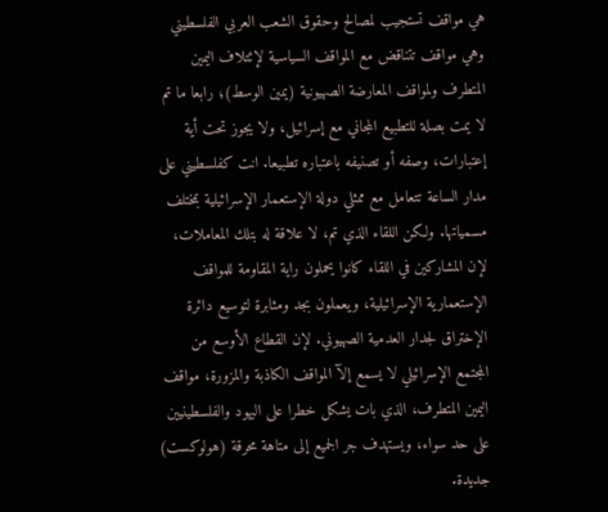هي مواقف تستجيب لمصالح وحقوق الشعب العربي الفلسطيني وهي مواقف تتناقض مع المواقف السياسية لإئتلاف اليمين المتطرف ولمواقف المعارضة الصهيونية (يمين الوسط)؛ رابعا ما تم لا يمت بصلة للتطبيع المجاني مع إسرائيل، ولا يجوز تحت أية إعتبارات، وصفه أو تصنيفه باعتباره تطبيعا. انت كفلسطيني على مدار الساعة تتعامل مع ممثلي دولة الإستعمار الإسرائيلية بمختلف مسمياتها. ولكن اللقاء الذي تم، لا علاقة له بتلك المعاملات، لإن المشاركين في اللقاء كانوا يحملون راية المقاومة للمواقف الإستعمارية الإسرائيلية، ويعملون بجد ومثابرة لتوسيع دائرة الإختراق لجدار العدمية الصهيوني. لإن القطاع الأوسع من المجتمع الإسرائيلي لا يسمع إلآ المواقف الكاذبة والمزورة، مواقف اليمين المتطرف، الذي بات يشكل خطرا على اليهود والفلسطينيين على حد سواء، ويستهدف جر الجميع إلى متاهة محرقة (هولوكست) جديدة.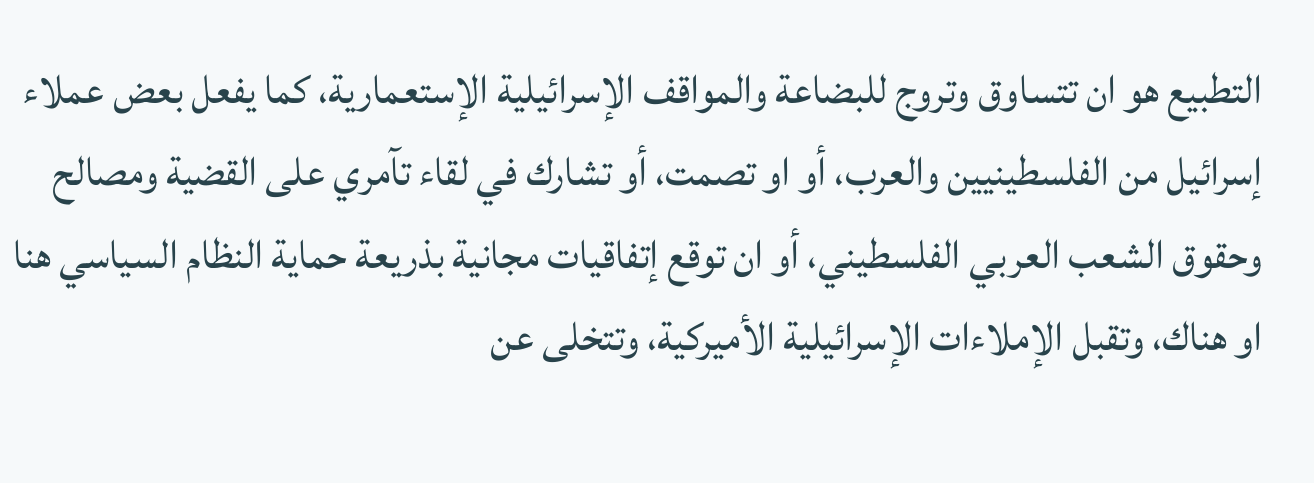التطبيع هو ان تتساوق وتروج للبضاعة والمواقف الإسرائيلية الإستعمارية، كما يفعل بعض عملاء إسرائيل من الفلسطينيين والعرب، أو او تصمت، أو تشارك في لقاء تآمري على القضية ومصالح وحقوق الشعب العربي الفلسطيني، أو ان توقع إتفاقيات مجانية بذريعة حماية النظام السياسي هنا او هناك، وتقبل الإملاءات الإسرائيلية الأميركية، وتتخلى عن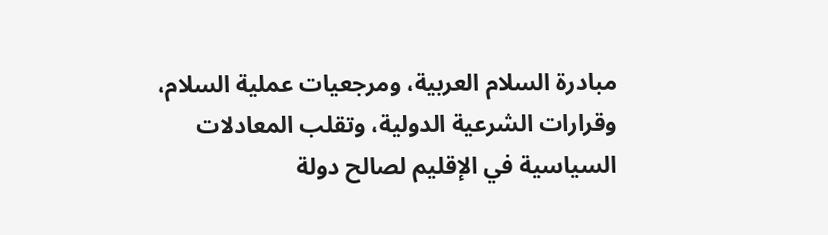مبادرة السلام العربية، ومرجعيات عملية السلام، وقرارات الشرعية الدولية، وتقلب المعادلات السياسية في الإقليم لصالح دولة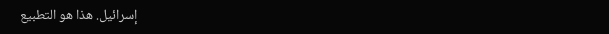إسرائيل. هذا هو التطبيع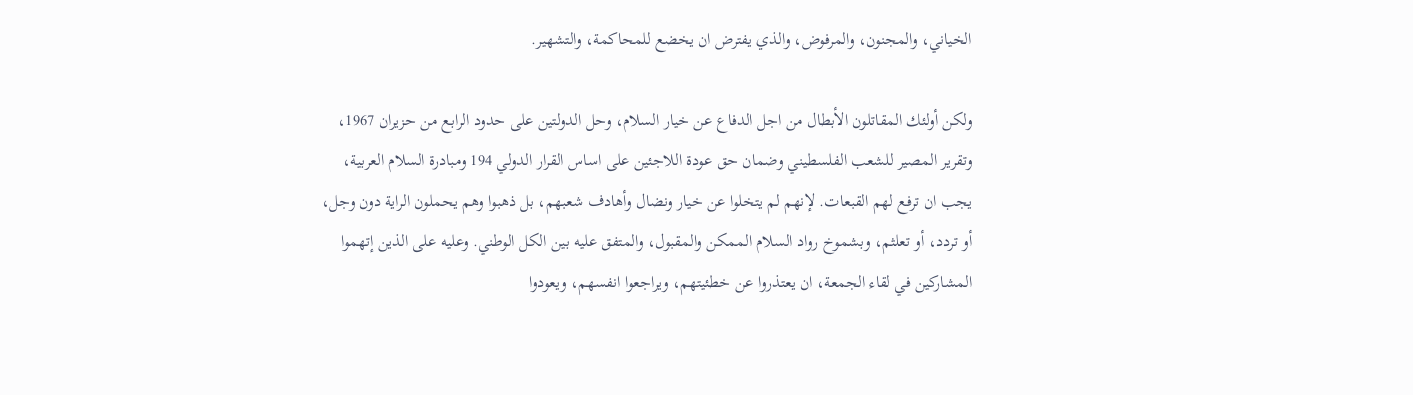الخياني، والمجنون، والمرفوض، والذي يفترض ان يخضع للمحاكمة، والتشهير.

ولكن أولئك المقاتلون الأبطال من اجل الدفاع عن خيار السلام، وحل الدولتين على حدود الرابع من حزيران 1967، وتقرير المصير للشعب الفلسطيني وضمان حق عودة اللاجئين على اساس القرار الدولي 194 ومبادرة السلام العربية، يجب ان ترفع لهم القبعات. لإنهم لم يتخلوا عن خيار ونضال وأهادف شعبهم، بل ذهبوا وهم يحملون الراية دون وجل، أو تردد، أو تعلثم، وبشموخ رواد السلام الممكن والمقبول، والمتفق عليه بين الكل الوطني. وعليه على الذين إتهموا المشاركين في لقاء الجمعة، ان يعتذروا عن خطئيتهم، ويراجعوا انفسهم، ويعودوا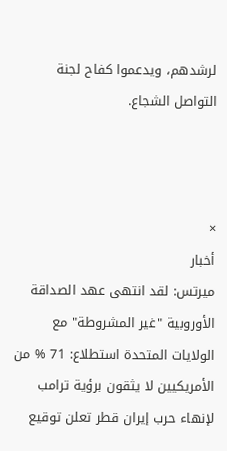لرشدهم، ويدعموا كفاح لجنة التواصل الشجاع.



×
أخبار
ميرتس: لقد انتهى عهد الصداقة الأوروبية "غير المشروطة" مع الولايات المتحدة استطلاع: 71 % من الأمريكيين لا يثقون برؤية ترامب لإنهاء حرب إيران قطر تعلن توقيع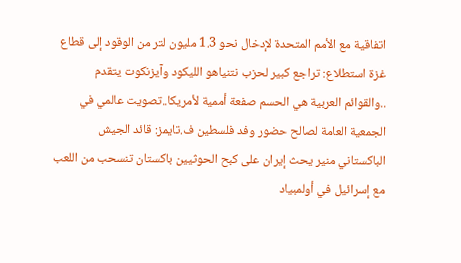اتفاقية مع الأمم المتحدة لإدخال نحو 1.3 مليون لتر من الوقود إلى قطاع غزة استطلاع: تراجع كبير لحزب نتنياهو الليكود وآيزنكوت يتقدم ..والقوائم العربية هي الحسم صفعة أممية لأمريكا..تصويت عالمي في الجمعية العامة لصالح حضور وفد فلسطين ف.تايمز: قائد الجيش الباكستاني منير يحث إيران على كبح الحوثيين باكستان تنسحب من اللعب مع إسرائيل في أولمبياد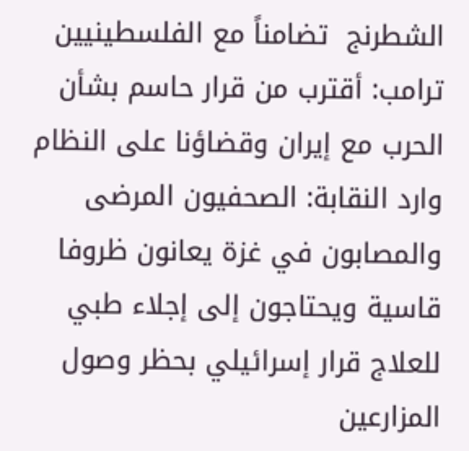الشطرنج  تضامناً مع الفلسطينيين ترامب: أقترب من قرار حاسم بشأن الحرب مع إيران وقضاؤنا على النظام وارد النقابة: الصحفيون المرضى والمصابون في غزة يعانون ظروفا قاسية ويحتاجون إلى إجلاء طبي للعلاج قرار إسرائيلي بحظر وصول المزارعين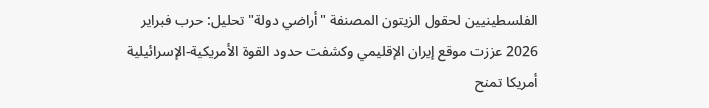الفلسطينيين لحقول الزيتون المصنفة "أراضي دولة" تحليل: حرب فبراير 2026 عززت موقع إيران الإقليمي وكشفت حدود القوة الأمريكية-الإسرائيلية أمريكا تمنح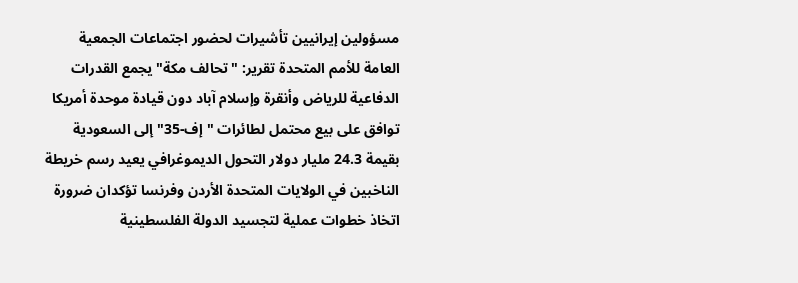مسؤولين إيرانيين تأشيرات لحضور اجتماعات الجمعية العامة للأمم المتحدة تقرير: "تحالف مكة" يجمع القدرات الدفاعية للرياض وأنقرة وإسلام آباد دون قيادة موحدة أمريكا توافق على بيع محتمل لطائرات "إف-35" إلى السعودية بقيمة 24.3 مليار دولار التحول الديموغرافي يعيد رسم خريطة الناخبين في الولايات المتحدة الأردن وفرنسا تؤكدان ضرورة اتخاذ خطوات عملية لتجسيد الدولة الفلسطينية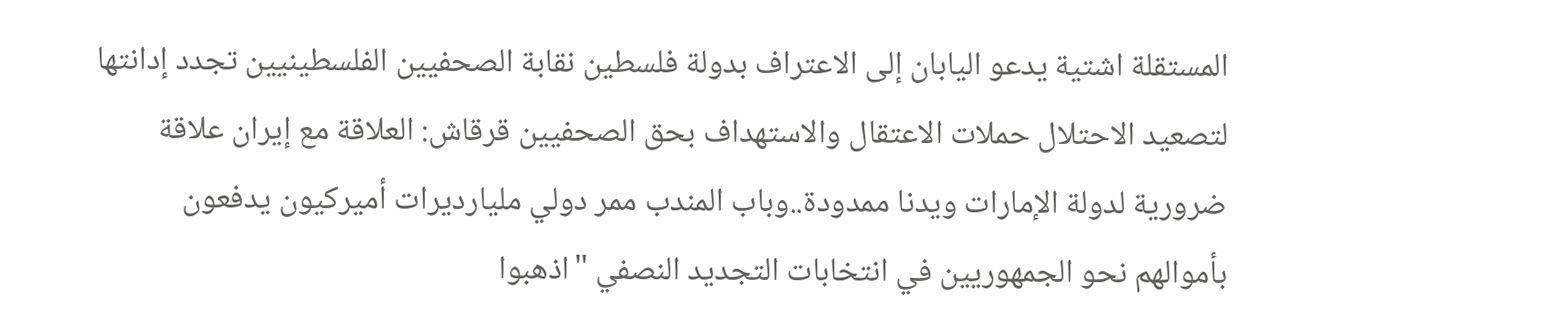المستقلة اشتية يدعو اليابان إلى الاعتراف بدولة فلسطين نقابة الصحفيين الفلسطينيين تجدد إدانتها لتصعيد الاحتلال حملات الاعتقال والاستهداف بحق الصحفيين قرقاش: العلاقة مع إيران علاقة ضرورية لدولة الإمارات ويدنا ممدودة..وباب المندب ممر دولي مليارديرات أميركيون يدفعون بأموالهم نحو الجمهوريين في انتخابات التجديد النصفي "اذهبوا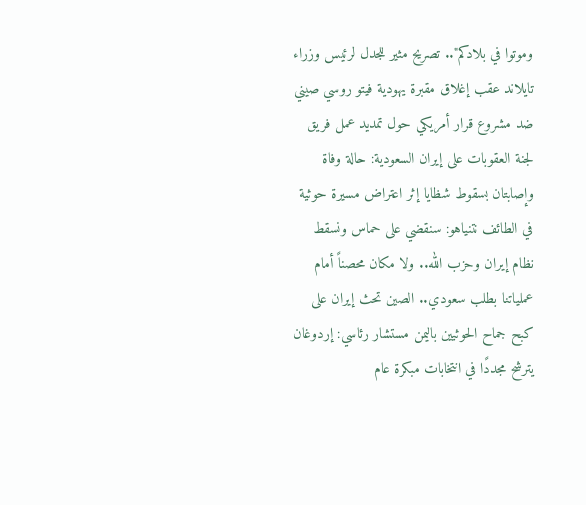وموتوا في بلادكم".. تصريح مثير للجدل لرئيس وزراء تايلاند عقب إغلاق مقبرة يهودية فيتو روسي صيني ضد مشروع قرار أمريكي حول تمديد عمل فريق لجنة العقوبات على إيران السعودية: حالة وفاة وإصابتان بسقوط شظايا إثر اعتراض مسيرة حوثية في الطائف نتنياهو: سنقضي على حماس ونسقط نظام إيران وحزب الله.. ولا مكان محصناً أمام عملياتنا بطلب سعودي.. الصين تحث إيران على كبح جماح الحوثيين باليمن مستشار رئاسي: إردوغان يترشح مجددًا في انتخابات مبكرة عام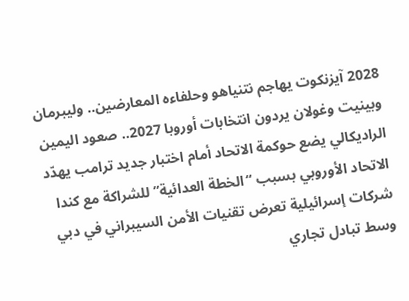2028 آيزنكوت يهاجم نتنياهو وحلفاءه المعارضين.. وليبرمان وبينيت وغولان يردون انتخابات أوروبا 2027.. صعود اليمين الراديكالي يضع حوكمة الاتحاد أمام اختبار جديد ترامب يهدّد الاتحاد الأوروبي بسبب “الخطة العدائية” للشراكة مع كندا شركات إسرائيلية تعرض تقنيات الأمن السيبراني في دبي وسط تبادل تجاري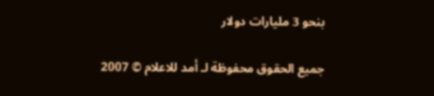بنحو 3 مليارات دولار

جميع الحقوق محفوظة لـ أمد للاعلام © 2007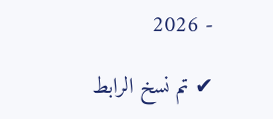- 2026

✔ تم نسخ الرابط